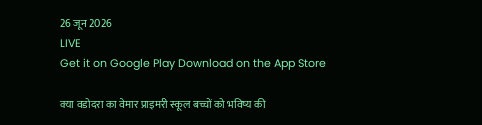26 जून 2026
LIVE
Get it on Google Play Download on the App Store

क्या वडोदरा का वेमार प्राइमरी स्कूल बच्चों को भविष्य की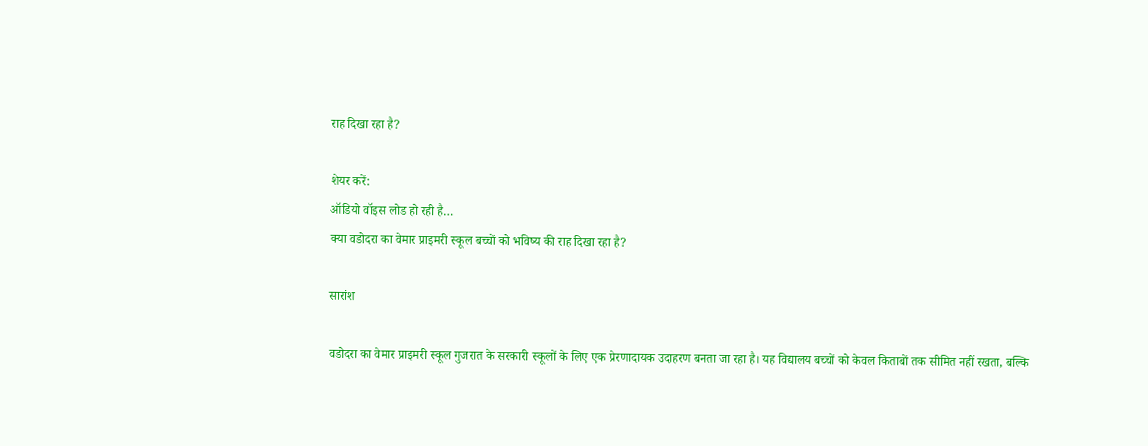राह दिखा रहा है?

शेयर करें:
ऑडियो वॉइस लोड हो रही है…
क्या वडोदरा का वेमार प्राइमरी स्कूल बच्चों को भविष्य की राह दिखा रहा है?

सारांश

वडोदरा का वेमार प्राइमरी स्कूल गुजरात के सरकारी स्कूलों के लिए एक प्रेरणादायक उदाहरण बनता जा रहा है। यह विद्यालय बच्चों को केवल किताबों तक सीमित नहीं रखता, बल्कि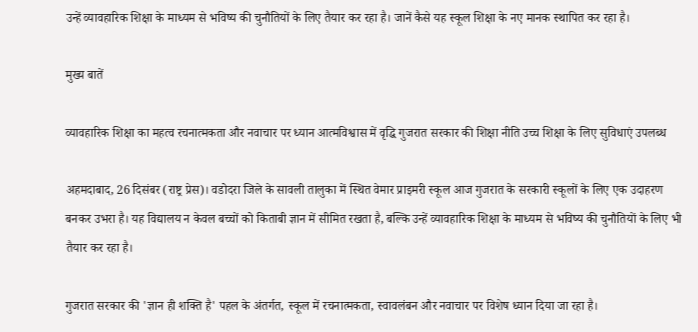उन्हें व्यावहारिक शिक्षा के माध्यम से भविष्य की चुनौतियों के लिए तैयार कर रहा है। जानें कैसे यह स्कूल शिक्षा के नए मानक स्थापित कर रहा है।

मुख्य बातें

व्यावहारिक शिक्षा का महत्व रचनात्मकता और नवाचार पर ध्यान आत्मविश्वास में वृद्धि गुजरात सरकार की शिक्षा नीति उच्च शिक्षा के लिए सुविधाएं उपलब्ध

अहमदाबाद, 26 दिसंबर (राष्ट्र प्रेस)। वडोदरा जिले के सावली तालुका में स्थित वेमार प्राइमरी स्कूल आज गुजरात के सरकारी स्कूलों के लिए एक उदाहरण बनकर उभरा है। यह विद्यालय न केवल बच्चों को किताबी ज्ञान में सीमित रखता है, बल्कि उन्हें व्यावहारिक शिक्षा के माध्यम से भविष्य की चुनौतियों के लिए भी तैयार कर रहा है।

गुजरात सरकार की 'ज्ञान ही शक्ति है' पहल के अंतर्गत, स्कूल में रचनात्मकता, स्वावलंबन और नवाचार पर विशेष ध्यान दिया जा रहा है।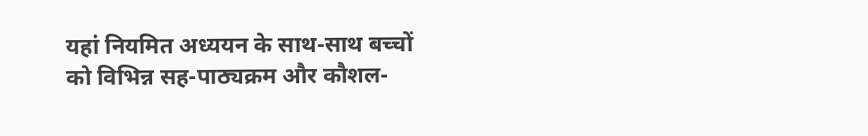यहां नियमित अध्ययन के साथ-साथ बच्चों को विभिन्न सह-पाठ्यक्रम और कौशल-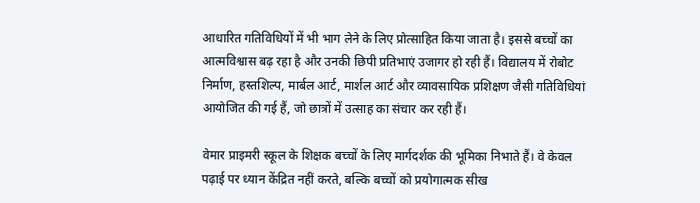आधारित गतिविधियों में भी भाग लेने के लिए प्रोत्साहित किया जाता है। इससे बच्चों का आत्मविश्वास बढ़ रहा है और उनकी छिपी प्रतिभाएं उजागर हो रही हैं। विद्यालय में रोबोट निर्माण, हस्तशिल्प, मार्बल आर्ट, मार्शल आर्ट और व्यावसायिक प्रशिक्षण जैसी गतिविधियां आयोजित की गई हैं, जो छात्रों में उत्साह का संचार कर रही हैं।

वेमार प्राइमरी स्कूल के शिक्षक बच्चों के लिए मार्गदर्शक की भूमिका निभाते हैं। वे केवल पढ़ाई पर ध्यान केंद्रित नहीं करते, बल्कि बच्चों को प्रयोगात्मक सीख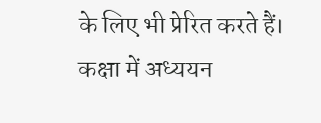के लिए भी प्रेरित करते हैं। कक्षा में अध्ययन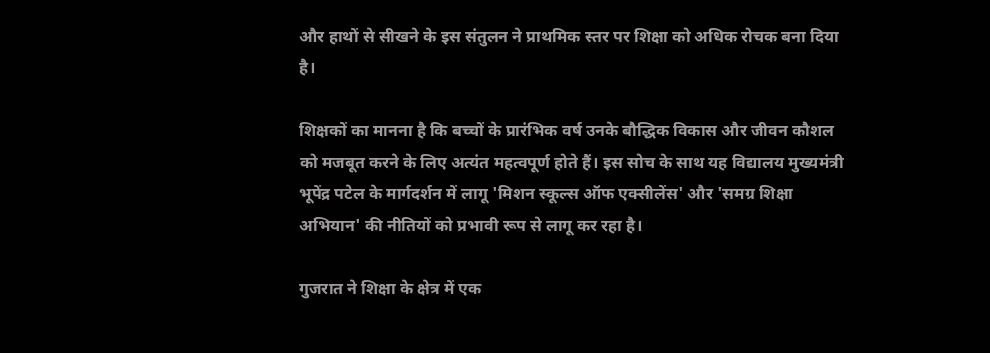और हाथों से सीखने के इस संतुलन ने प्राथमिक स्तर पर शिक्षा को अधिक रोचक बना दिया है।

शिक्षकों का मानना है कि बच्चों के प्रारंभिक वर्ष उनके बौद्धिक विकास और जीवन कौशल को मजबूत करने के लिए अत्यंत महत्वपूर्ण होते हैं। इस सोच के साथ यह विद्यालय मुख्यमंत्री भूपेंद्र पटेल के मार्गदर्शन में लागू 'मिशन स्कूल्स ऑफ एक्सीलेंस' और 'समग्र शिक्षा अभियान' की नीतियों को प्रभावी रूप से लागू कर रहा है।

गुजरात ने शिक्षा के क्षेत्र में एक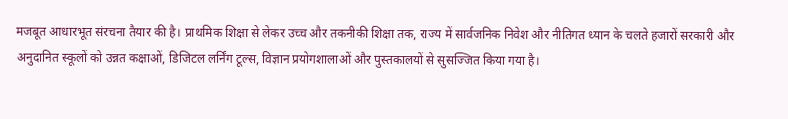मजबूत आधारभूत संरचना तैयार की है। प्राथमिक शिक्षा से लेकर उच्च और तकनीकी शिक्षा तक, राज्य में सार्वजनिक निवेश और नीतिगत ध्यान के चलते हजारों सरकारी और अनुदानित स्कूलों को उन्नत कक्षाओं, डिजिटल लर्निंग टूल्स, विज्ञान प्रयोगशालाओं और पुस्तकालयों से सुसज्जित किया गया है।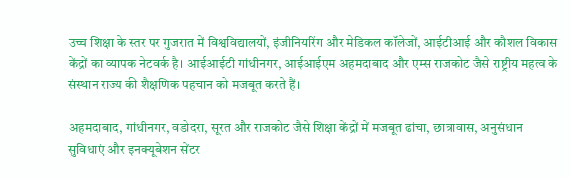उच्च शिक्षा के स्तर पर गुजरात में विश्वविद्यालयों, इंजीनियरिंग और मेडिकल कॉलेजों, आईटीआई और कौशल विकास केंद्रों का व्यापक नेटवर्क है। आईआईटी गांधीनगर, आईआईएम अहमदाबाद और एम्स राजकोट जैसे राष्ट्रीय महत्व के संस्थान राज्य की शैक्षणिक पहचान को मजबूत करते हैं।

अहमदाबाद, गांधीनगर, वडोदरा, सूरत और राजकोट जैसे शिक्षा केंद्रों में मजबूत ढांचा, छात्रावास, अनुसंधान सुविधाएं और इनक्यूबेशन सेंटर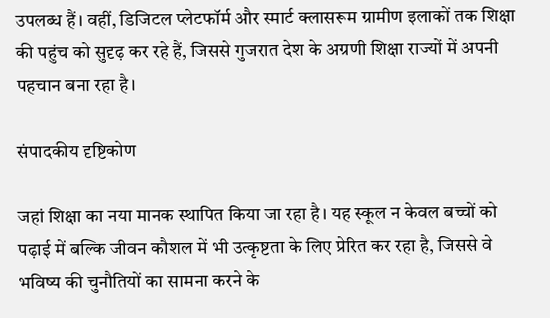उपलब्ध हैं। वहीं, डिजिटल प्लेटफॉर्म और स्मार्ट क्लासरूम ग्रामीण इलाकों तक शिक्षा की पहुंच को सुदृढ़ कर रहे हैं, जिससे गुजरात देश के अग्रणी शिक्षा राज्यों में अपनी पहचान बना रहा है।

संपादकीय दृष्टिकोण

जहां शिक्षा का नया मानक स्थापित किया जा रहा है। यह स्कूल न केवल बच्चों को पढ़ाई में बल्कि जीवन कौशल में भी उत्कृष्टता के लिए प्रेरित कर रहा है, जिससे वे भविष्य की चुनौतियों का सामना करने के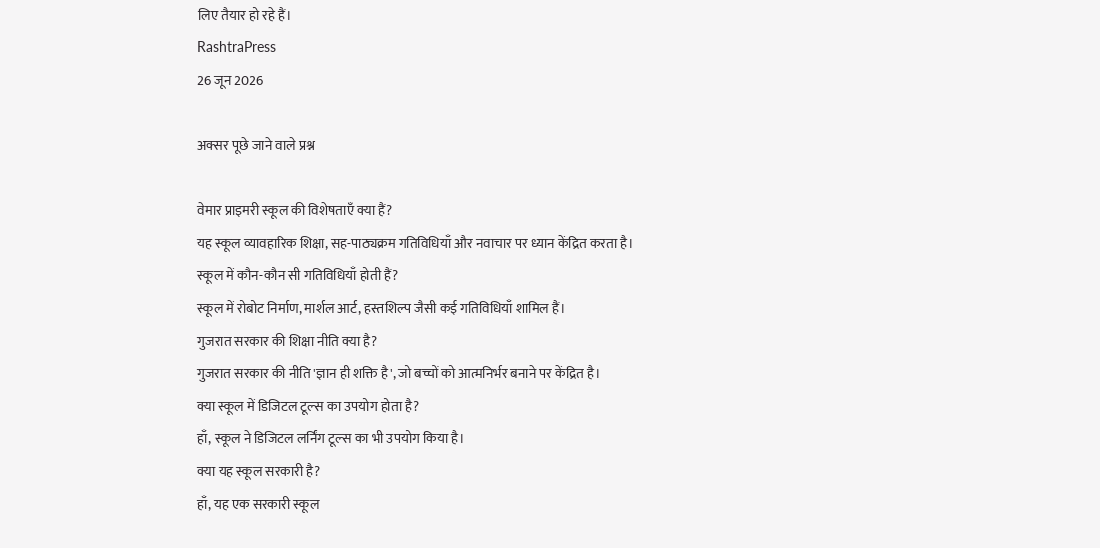लिए तैयार हो रहे हैं।
RashtraPress
26 जून 2026

अक्सर पूछे जाने वाले प्रश्न

वेमार प्राइमरी स्कूल की विशेषताएँ क्या हैं?
यह स्कूल व्यावहारिक शिक्षा, सह-पाठ्यक्रम गतिविधियाँ और नवाचार पर ध्यान केंद्रित करता है।
स्कूल में कौन-कौन सी गतिविधियाँ होती हैं?
स्कूल में रोबोट निर्माण, मार्शल आर्ट, हस्तशिल्प जैसी कई गतिविधियाँ शामिल हैं।
गुजरात सरकार की शिक्षा नीति क्या है?
गुजरात सरकार की नीति 'ज्ञान ही शक्ति है', जो बच्चों को आत्मनिर्भर बनाने पर केंद्रित है।
क्या स्कूल में डिजिटल टूल्स का उपयोग होता है?
हाँ, स्कूल ने डिजिटल लर्निंग टूल्स का भी उपयोग किया है।
क्या यह स्कूल सरकारी है?
हाँ, यह एक सरकारी स्कूल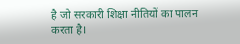है जो सरकारी शिक्षा नीतियों का पालन करता है।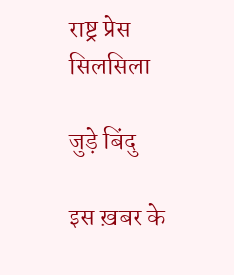राष्ट्र प्रेस
सिलसिला

जुड़े बिंदु

इस ख़बर के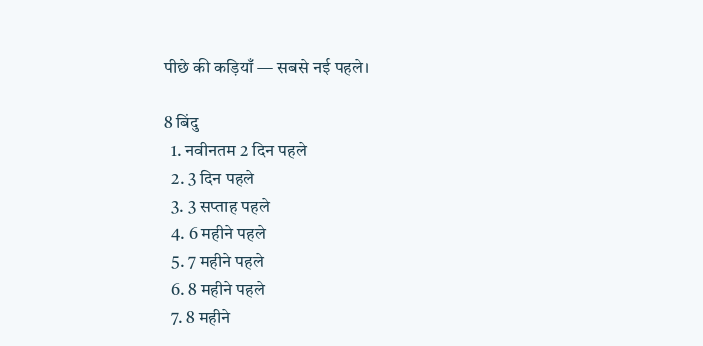पीछे की कड़ियाँ — सबसे नई पहले।

8 बिंदु
  1. नवीनतम 2 दिन पहले
  2. 3 दिन पहले
  3. 3 सप्ताह पहले
  4. 6 महीने पहले
  5. 7 महीने पहले
  6. 8 महीने पहले
  7. 8 महीने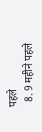पहले
  8. 9 महीने पहले